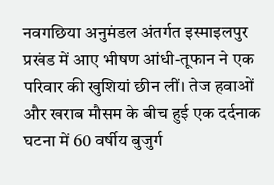नवगछिया अनुमंडल अंतर्गत इस्माइलपुर प्रखंड में आए भीषण आंधी-तूफान ने एक परिवार की खुशियां छीन लीं। तेज हवाओं और खराब मौसम के बीच हुई एक दर्दनाक घटना में 60 वर्षीय बुजुर्ग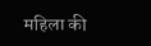महिला की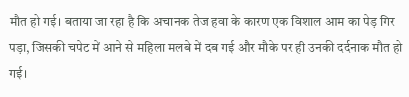मौत हो गई। बताया जा रहा है कि अचानक तेज हवा के कारण एक विशाल आम का पेड़ गिर पड़ा, जिसकी चपेट में आने से महिला मलबे में दब गई और मौके पर ही उनकी दर्दनाक मौत हो गई।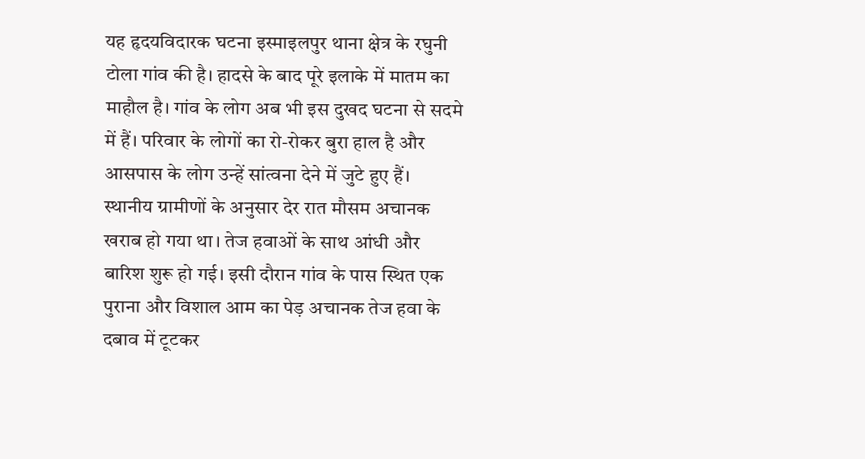यह हृदयविदारक घटना इस्माइलपुर थाना क्षेत्र के रघुनी टोला गांव की है। हादसे के बाद पूरे इलाके में मातम का माहौल है। गांव के लोग अब भी इस दुखद घटना से सदमे में हैं। परिवार के लोगों का रो-रोकर बुरा हाल है और आसपास के लोग उन्हें सांत्वना देने में जुटे हुए हैं।
स्थानीय ग्रामीणों के अनुसार देर रात मौसम अचानक खराब हो गया था। तेज हवाओं के साथ आंधी और बारिश शुरू हो गई। इसी दौरान गांव के पास स्थित एक पुराना और विशाल आम का पेड़ अचानक तेज हवा के दबाव में टूटकर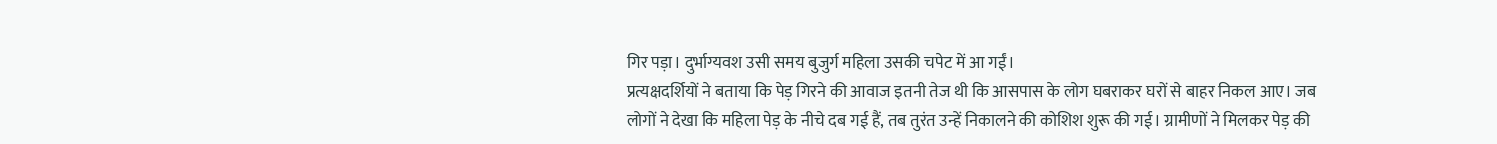गिर पड़ा। दुर्भाग्यवश उसी समय बुजुर्ग महिला उसकी चपेट में आ गईं।
प्रत्यक्षदर्शियों ने बताया कि पेड़ गिरने की आवाज इतनी तेज थी कि आसपास के लोग घबराकर घरों से बाहर निकल आए। जब लोगों ने देखा कि महिला पेड़ के नीचे दब गई हैं, तब तुरंत उन्हें निकालने की कोशिश शुरू की गई। ग्रामीणों ने मिलकर पेड़ की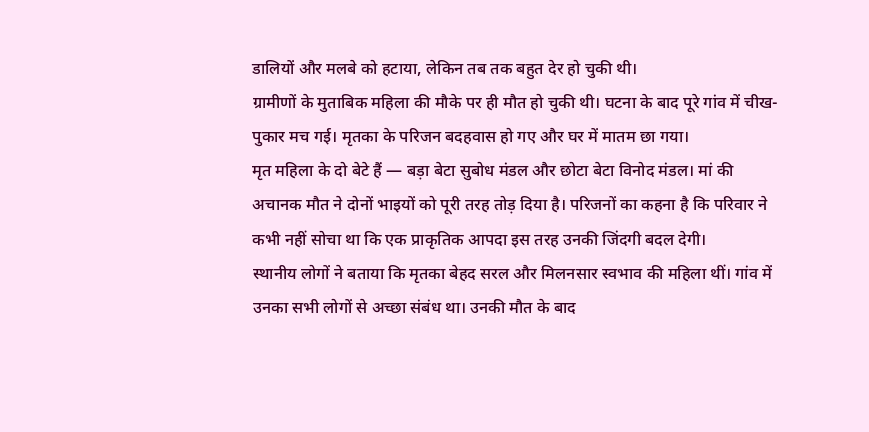डालियों और मलबे को हटाया, लेकिन तब तक बहुत देर हो चुकी थी।
ग्रामीणों के मुताबिक महिला की मौके पर ही मौत हो चुकी थी। घटना के बाद पूरे गांव में चीख-पुकार मच गई। मृतका के परिजन बदहवास हो गए और घर में मातम छा गया।
मृत महिला के दो बेटे हैं — बड़ा बेटा सुबोध मंडल और छोटा बेटा विनोद मंडल। मां की अचानक मौत ने दोनों भाइयों को पूरी तरह तोड़ दिया है। परिजनों का कहना है कि परिवार ने कभी नहीं सोचा था कि एक प्राकृतिक आपदा इस तरह उनकी जिंदगी बदल देगी।
स्थानीय लोगों ने बताया कि मृतका बेहद सरल और मिलनसार स्वभाव की महिला थीं। गांव में उनका सभी लोगों से अच्छा संबंध था। उनकी मौत के बाद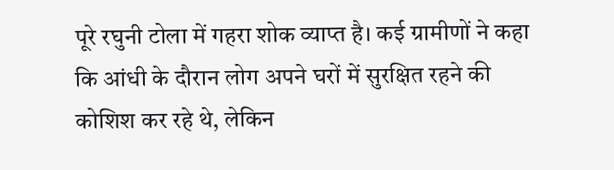पूरे रघुनी टोला में गहरा शोक व्याप्त है। कई ग्रामीणों ने कहा कि आंधी के दौरान लोग अपने घरों में सुरक्षित रहने की कोशिश कर रहे थे, लेकिन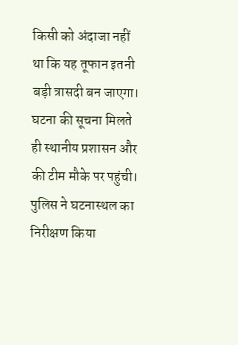किसी को अंदाजा नहीं था कि यह तूफान इतनी बड़ी त्रासदी बन जाएगा।
घटना की सूचना मिलते ही स्थानीय प्रशासन और की टीम मौके पर पहुंची। पुलिस ने घटनास्थल का निरीक्षण किया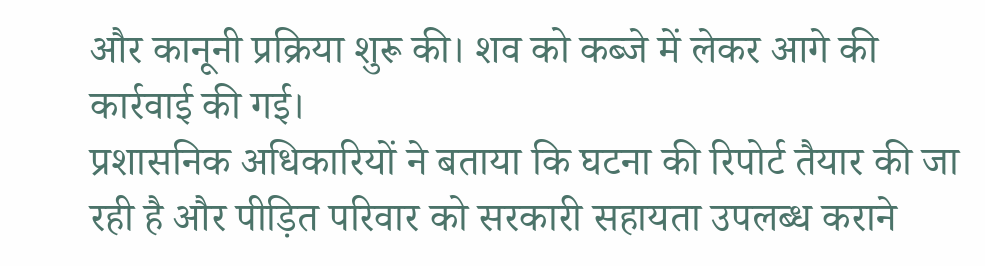और कानूनी प्रक्रिया शुरू की। शव को कब्जे में लेकर आगे की कार्रवाई की गई।
प्रशासनिक अधिकारियों ने बताया कि घटना की रिपोर्ट तैयार की जा रही है और पीड़ित परिवार को सरकारी सहायता उपलब्ध कराने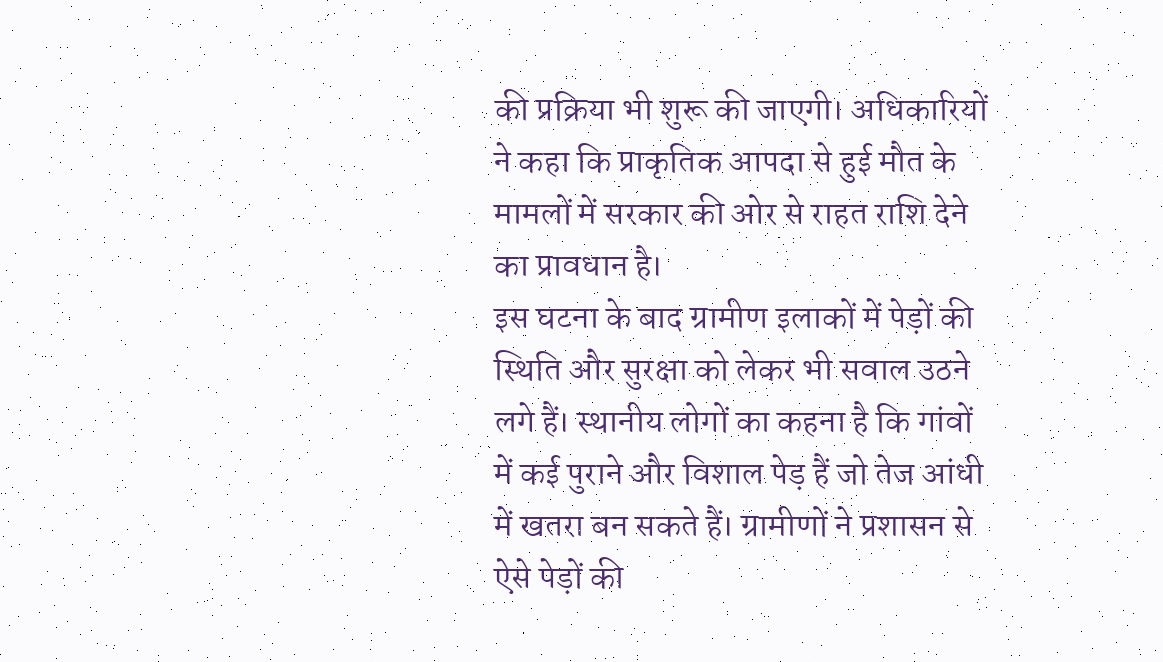की प्रक्रिया भी शुरू की जाएगी। अधिकारियों ने कहा कि प्राकृतिक आपदा से हुई मौत के मामलों में सरकार की ओर से राहत राशि देने का प्रावधान है।
इस घटना के बाद ग्रामीण इलाकों में पेड़ों की स्थिति और सुरक्षा को लेकर भी सवाल उठने लगे हैं। स्थानीय लोगों का कहना है कि गांवों में कई पुराने और विशाल पेड़ हैं जो तेज आंधी में खतरा बन सकते हैं। ग्रामीणों ने प्रशासन से ऐसे पेड़ों की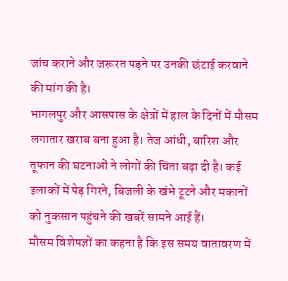जांच कराने और जरूरत पड़ने पर उनकी छंटाई करवाने की मांग की है।
भागलपुर और आसपास के क्षेत्रों में हाल के दिनों में मौसम लगातार खराब बना हुआ है। तेज आंधी, बारिश और तूफान की घटनाओं ने लोगों की चिंता बढ़ा दी है। कई इलाकों में पेड़ गिरने, बिजली के खंभे टूटने और मकानों को नुकसान पहुंचने की खबरें सामने आई हैं।
मौसम विशेषज्ञों का कहना है कि इस समय वातावरण में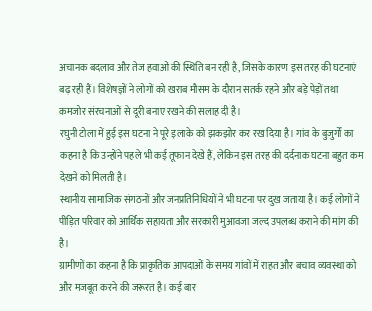अचानक बदलाव और तेज हवाओं की स्थिति बन रही है, जिसके कारण इस तरह की घटनाएं बढ़ रही हैं। विशेषज्ञों ने लोगों को खराब मौसम के दौरान सतर्क रहने और बड़े पेड़ों तथा कमजोर संरचनाओं से दूरी बनाए रखने की सलाह दी है।
रघुनी टोला में हुई इस घटना ने पूरे इलाके को झकझोर कर रख दिया है। गांव के बुजुर्गों का कहना है कि उन्होंने पहले भी कई तूफान देखे हैं, लेकिन इस तरह की दर्दनाक घटना बहुत कम देखने को मिलती है।
स्थानीय सामाजिक संगठनों और जनप्रतिनिधियों ने भी घटना पर दुख जताया है। कई लोगों ने पीड़ित परिवार को आर्थिक सहायता और सरकारी मुआवजा जल्द उपलब्ध कराने की मांग की है।
ग्रामीणों का कहना है कि प्राकृतिक आपदाओं के समय गांवों में राहत और बचाव व्यवस्था को और मजबूत करने की जरूरत है। कई बार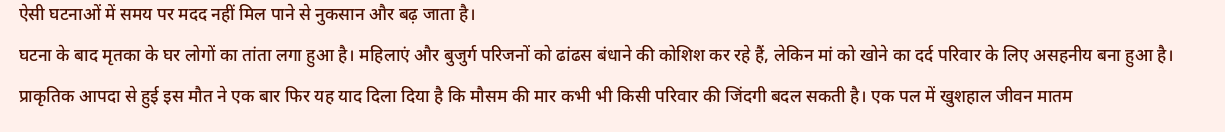ऐसी घटनाओं में समय पर मदद नहीं मिल पाने से नुकसान और बढ़ जाता है।
घटना के बाद मृतका के घर लोगों का तांता लगा हुआ है। महिलाएं और बुजुर्ग परिजनों को ढांढस बंधाने की कोशिश कर रहे हैं, लेकिन मां को खोने का दर्द परिवार के लिए असहनीय बना हुआ है।
प्राकृतिक आपदा से हुई इस मौत ने एक बार फिर यह याद दिला दिया है कि मौसम की मार कभी भी किसी परिवार की जिंदगी बदल सकती है। एक पल में खुशहाल जीवन मातम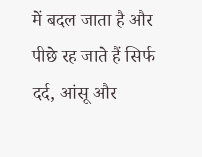में बदल जाता है और पीछे रह जाते हैं सिर्फ दर्द, आंसू और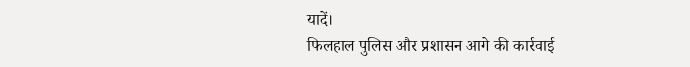यादें।
फिलहाल पुलिस और प्रशासन आगे की कार्रवाई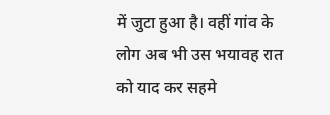में जुटा हुआ है। वहीं गांव के लोग अब भी उस भयावह रात को याद कर सहमे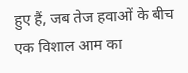हुए हैं, जब तेज हवाओं के बीच एक विशाल आम का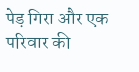पेड़ गिरा और एक परिवार की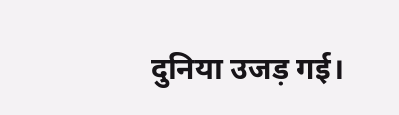दुनिया उजड़ गई।